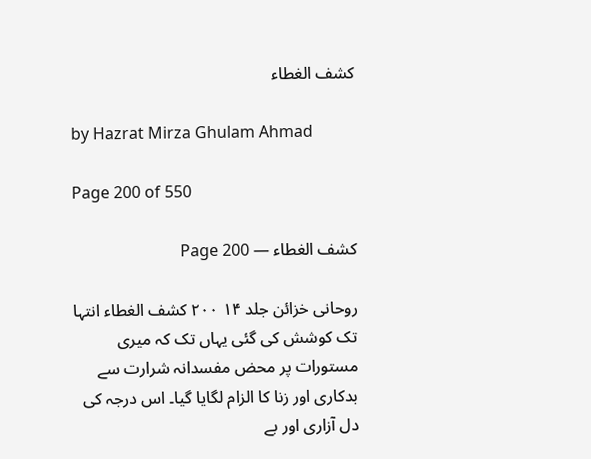کشف الغطاء

by Hazrat Mirza Ghulam Ahmad

Page 200 of 550

کشف الغطاء — Page 200

روحانی خزائن جلد ۱۴ ۲۰۰ کشف الغطاء انتہا تک کوشش کی گئی یہاں تک کہ میری مستورات پر محض مفسدانہ شرارت سے بدکاری اور زنا کا الزام لگایا گیا۔ اس درجہ کی دل آزاری اور بے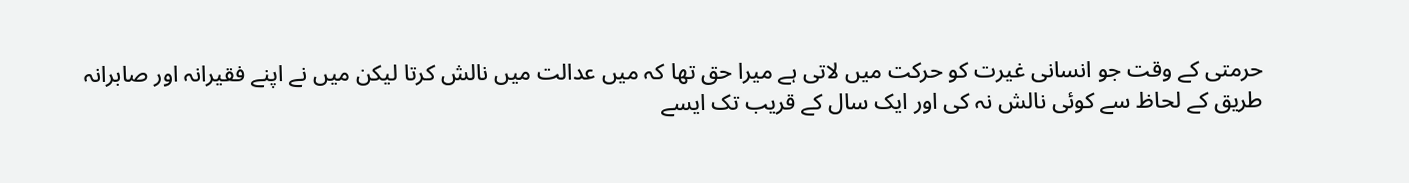حرمتی کے وقت جو انسانی غیرت کو حرکت میں لاتی ہے میرا حق تھا کہ میں عدالت میں نالش کرتا لیکن میں نے اپنے فقیرانہ اور صابرانہ طریق کے لحاظ سے کوئی نالش نہ کی اور ایک سال کے قریب تک ایسے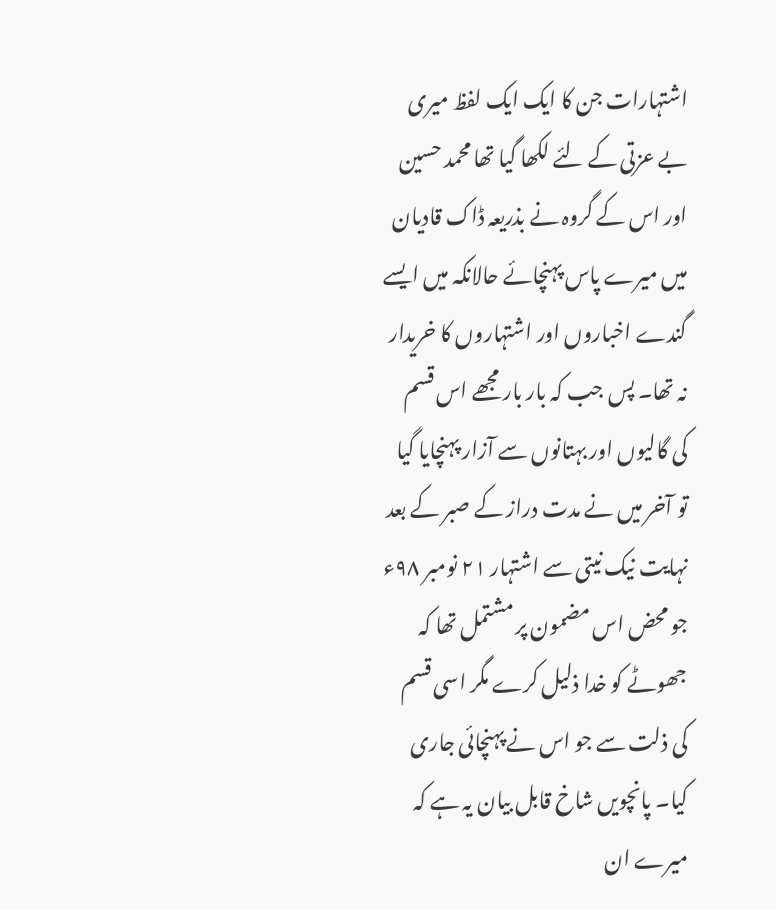اشتہارات جن کا ایک ایک لفظ میری بے عزتی کے لئے لکھا گیا تھا محمد حسین اور اس کے گروہ نے بذریعہ ڈاک قادیان میں میرے پاس پہنچائے حالانکہ میں ایسے گندے اخباروں اور اشتہاروں کا خریدار نہ تھا۔ پس جب کہ بار بار مجھے اس قسم کی گالیوں اور بہتانوں سے آزار پہنچایا گیا تو آخر میں نے مدت دراز کے صبر کے بعد نہایت نیک نیتی سے اشتہار ۲۱ نومبر ۹۸ء جو محض اس مضمون پر مشتمل تھا کہ جھوٹے کو خدا ذلیل کرے مگر اسی قسم کی ذلت سے جو اس نے پہنچائی جاری کیا۔ پانچویں شاخ قابل بیان یہ ہے کہ میرے ان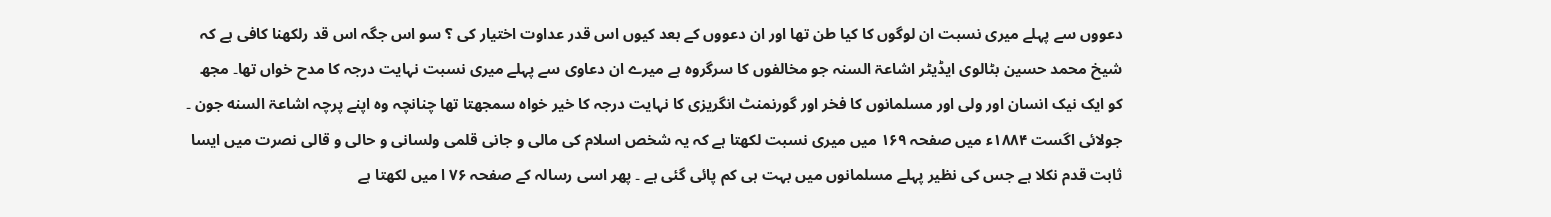دعووں سے پہلے میری نسبت ان لوگوں کا کیا طن تھا اور ان دعووں کے بعد کیوں اس قدر عداوت اختیار کی ؟ سو اس جگہ اس قد رلکھنا کافی ہے کہ شیخ محمد حسین بٹالوی ایڈیٹر اشاعۃ السنہ جو مخالفوں کا سرگروہ ہے میرے ان دعاوی سے پہلے میری نسبت نہایت درجہ کا مدح خواں تھا۔ مجھ کو ایک نیک انسان اور ولی اور مسلمانوں کا فخر اور گورنمنٹ انگریزی کا نہایت درجہ کا خیر خواہ سمجھتا تھا چنانچہ وہ اپنے پرچہ اشاعۃ السنه جون ۔ جولائی اگست ۱۸۸۴ء میں صفحہ ۱۶۹ میں میری نسبت لکھتا ہے کہ یہ شخص اسلام کی مالی و جانی قلمی ولسانی و حالی و قالی نصرت میں ایسا ثابت قدم نکلا ہے جس کی نظیر پہلے مسلمانوں میں بہت ہی کم پائی گئی ہے ۔ پھر اسی رسالہ کے صفحہ ۷۶ ا میں لکھتا ہے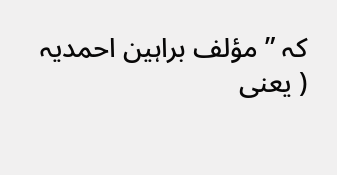کہ ” مؤلف براہین احمدیہ ( یعنی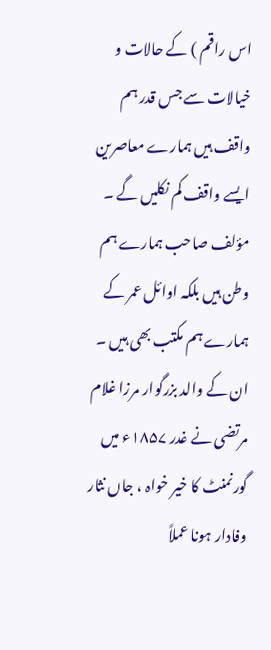اس راقم ) کے حالات و خیالات سے جس قدر ہم واقف ہیں ہمارے معاصرین ایسے واقف کم نکلیں گے ۔ مؤلف صاحب ہمارے ہم وطن ہیں بلکہ اوائل عمر کے ہمارے ہم مکتب بھی ہیں ۔ ان کے والد بزرگوار مرزا غلام مرتضی نے غدر ۱۸۵۷ء میں گورنمنٹ کا خیر خواہ ، جاں نثار وفادار ہونا عملاً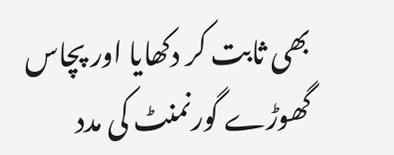بھی ثابت کر دکھایا اور پچاس گھوڑے گورنمنٹ کی مدد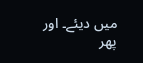میں دیئے۔ اور پھر